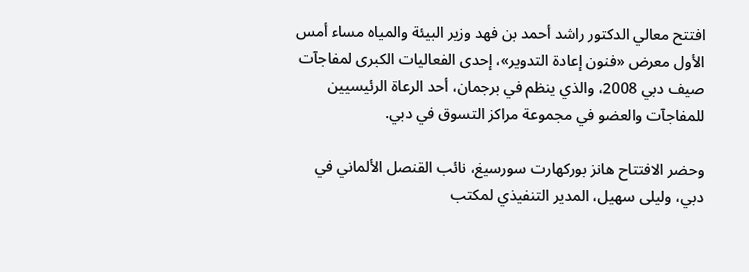افتتح معالي الدكتور راشد أحمد بن فهد وزير البيئة والمياه مساء أمس الأول معرض «فنون إعادة التدوير»، إحدى الفعاليات الكبرى لمفاجآت صيف دبي 2008، والذي ينظم في برجمان، أحد الرعاة الرئيسيين للمفاجآت والعضو في مجموعة مراكز التسوق في دبي.

وحضر الافتتاح هانز بوركهارت سورسيغ، نائب القنصل الألماني في دبي، وليلى سهيل، المدير التنفيذي لمكتب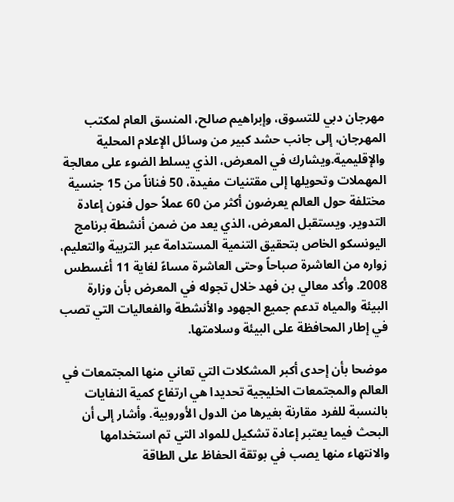مهرجان دبي للتسوق، وإبراهيم صالح، المنسق العام لمكتب المهرجان، إلى جانب حشد كبير من وسائل الإعلام المحلية والإقليمية.ويشارك في المعرض، الذي يسلط الضوء على معالجة المهملات وتحويلها إلى مقتنيات مفيدة، 50 فناناً من 15 جنسية مختلفة حول العالم يعرضون أكثر من 60 عملاً حول فنون إعادة التدوير. ويستقبل المعرض، الذي يعد من ضمن أنشطة برنامج اليونسكو الخاص بتحقيق التنمية المستدامة عبر التربية والتعليم، زواره من العاشرة صباحاً وحتى العاشرة مساءً لغاية 11 أغسطس 2008. وأكد معالي بن فهد خلال تجوله في المعرض بأن وزارة البيئة والمياه تدعم جميع الجهود والأنشطة والفعاليات التي تصب في إطار المحافظة على البيئة وسلامتها.

موضحا بأن إحدى أكبر المشكلات التي تعاني منها المجتمعات في العالم والمجتمعات الخليجية تحديدا هي ارتفاع كمية النفايات بالنسبة للفرد مقارنة بغيرها من الدول الأوروبية. وأشار إلى أن البحث فيما يعتبر إعادة تشكيل للمواد التي تم استخدامها والانتهاء منها يصب في بوتقة الحفاظ على الطاقة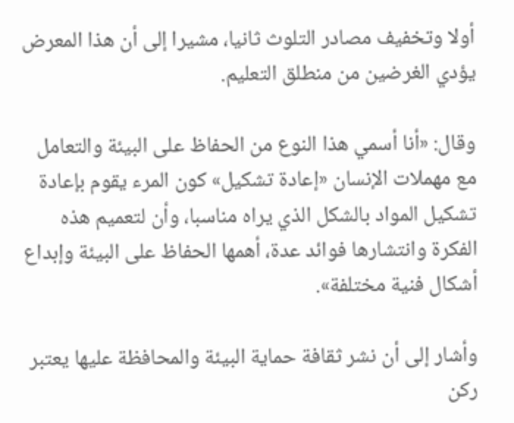أولا وتخفيف مصادر التلوث ثانيا، مشيرا إلى أن هذا المعرض يؤدي الغرضين من منطلق التعليم.

وقال: «أنا أسمي هذا النوع من الحفاظ على البيئة والتعامل مع مهملات الإنسان «إعادة تشكيل» كون المرء يقوم بإعادة تشكيل المواد بالشكل الذي يراه مناسبا، وأن لتعميم هذه الفكرة وانتشارها فوائد عدة، أهمها الحفاظ على البيئة وإبداع أشكال فنية مختلفة».

وأشار إلى أن نشر ثقافة حماية البيئة والمحافظة عليها يعتبر ركن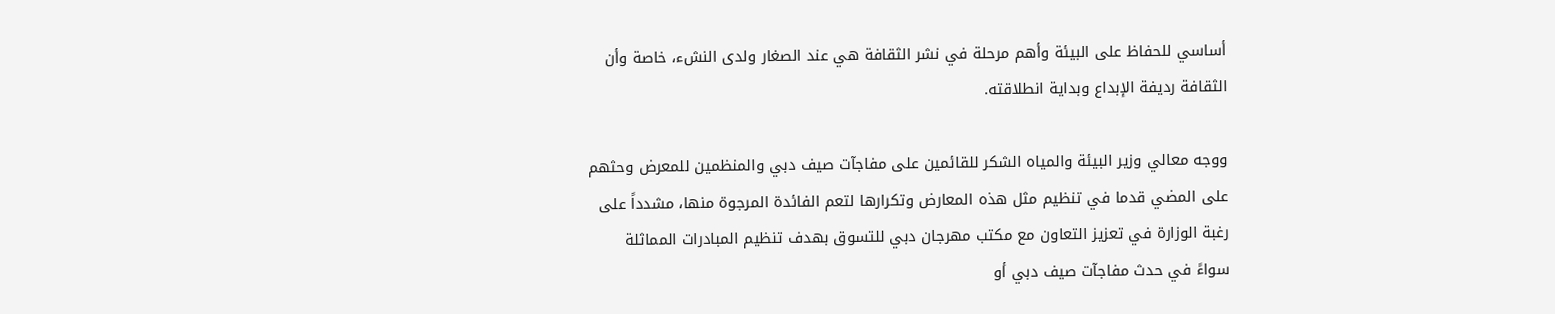أساسي للحفاظ على البيئة وأهم مرحلة في نشر الثقافة هي عند الصغار ولدى النشء، خاصة وأن الثقافة رديفة الإبداع وبداية انطلاقته.

ووجه معالي وزير البيئة والمياه الشكر للقائمين على مفاجآت صيف دبي والمنظمين للمعرض وحثهم على المضي قدما في تنظيم مثل هذه المعارض وتكرارها لتعم الفائدة المرجوة منها، مشدداً على رغبة الوزارة في تعزيز التعاون مع مكتب مهرجان دبي للتسوق بهدف تنظيم المبادرات المماثلة سواءً في حدث مفاجآت صيف دبي أو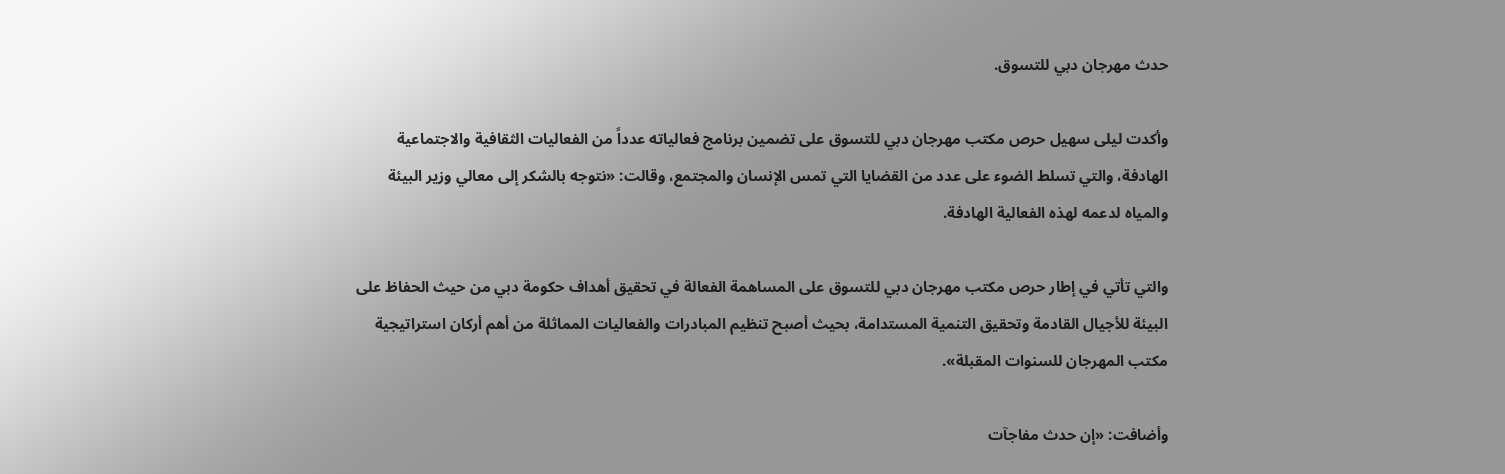حدث مهرجان دبي للتسوق.

وأكدت ليلى سهيل حرص مكتب مهرجان دبي للتسوق على تضمين برنامج فعالياته عدداً من الفعاليات الثقافية والاجتماعية الهادفة، والتي تسلط الضوء على عدد من القضايا التي تمس الإنسان والمجتمع، وقالت: «نتوجه بالشكر إلى معالي وزير البيئة والمياه لدعمه لهذه الفعالية الهادفة.

والتي تأتي في إطار حرص مكتب مهرجان دبي للتسوق على المساهمة الفعالة في تحقيق أهداف حكومة دبي من حيث الحفاظ على البيئة للأجيال القادمة وتحقيق التنمية المستدامة، بحيث أصبح تنظيم المبادرات والفعاليات المماثلة من أهم أركان استراتيجية مكتب المهرجان للسنوات المقبلة».

وأضافت: «إن حدث مفاجآت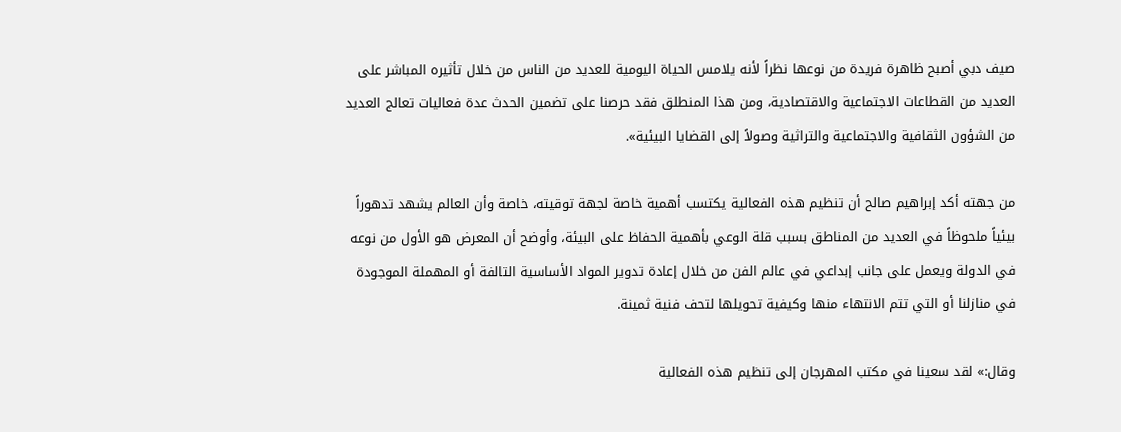صيف دبي أصبح ظاهرة فريدة من نوعها نظراً لأنه يلامس الحياة اليومية للعديد من الناس من خلال تأثيره المباشر على العديد من القطاعات الاجتماعية والاقتصادية، ومن هذا المنطلق فقد حرصنا على تضمين الحدث عدة فعاليات تعالج العديد من الشؤون الثقافية والاجتماعية والتراثية وصولاً إلى القضايا البيئية».

من جهته أكد إبراهيم صالح أن تنظيم هذه الفعالية يكتسب أهمية خاصة لجهة توقيته، خاصة وأن العالم يشهد تدهوراً بيئياً ملحوظاً في العديد من المناطق بسبب قلة الوعي بأهمية الحفاظ على البيئة، وأوضح أن المعرض هو الأول من نوعه في الدولة ويعمل على جانب إبداعي في عالم الفن من خلال إعادة تدوير المواد الأساسية التالفة أو المهملة الموجودة في منازلنا أو التي تتم الانتهاء منها وكيفية تحويلها لتحف فنية ثمينة.

وقال:» لقد سعينا في مكتب المهرجان إلى تنظيم هذه الفعالية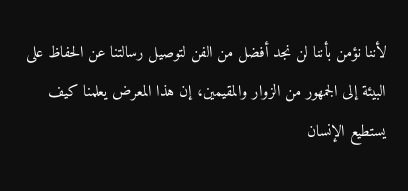لأننا نؤمن بأننا لن نجد أفضل من الفن لتوصيل رسالتنا عن الحفاظ على البيئة إلى الجمهور من الزوار والمقيمين، إن هذا المعرض يعلمنا كيف يستطيع الإنسان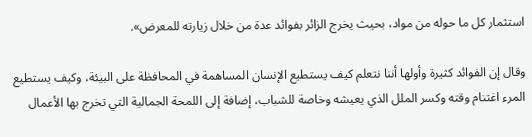استثمار كل ما حوله من مواد، بحيث يخرج الزائر بفوائد عدة من خلال زيارته للمعرض».

وقال إن الفوائد كثيرة وأولها أننا نتعلم كيف يستطيع الإنسان المساهمة في المحافظة على البيئة، وكيف يستطيع المرء اغتنام وقته وكسر الملل الذي يعيشه وخاصة للشباب، إضافة إلى اللمحة الجمالية التي تخرج بها الأعمال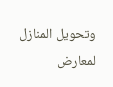وتحويل المنازل لمعارض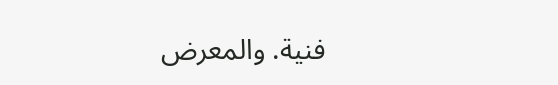فنية. والمعرض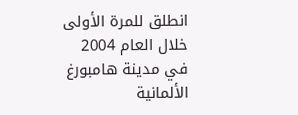انطلق للمرة الأولى خلال العام 2004 في مدينة هامبورغ الألمانية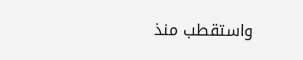واستقطب منذ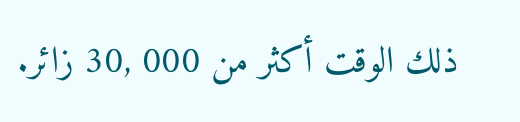ذلك الوقت أكثر من 000 ,30 زائر.